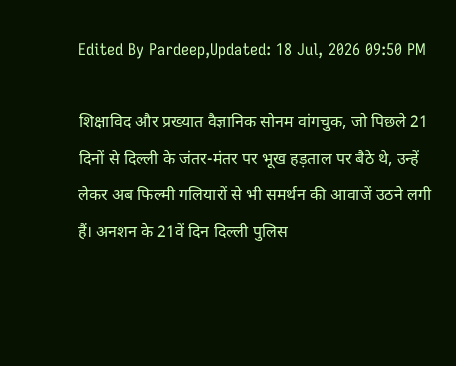Edited By Pardeep,Updated: 18 Jul, 2026 09:50 PM

शिक्षाविद और प्रख्यात वैज्ञानिक सोनम वांगचुक, जो पिछले 21 दिनों से दिल्ली के जंतर-मंतर पर भूख हड़ताल पर बैठे थे, उन्हें लेकर अब फिल्मी गलियारों से भी समर्थन की आवाजें उठने लगी हैं। अनशन के 21वें दिन दिल्ली पुलिस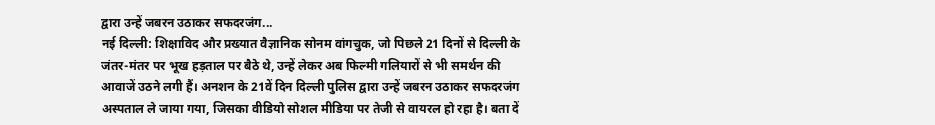द्वारा उन्हें जबरन उठाकर सफदरजंग...
नई दिल्ली: शिक्षाविद और प्रख्यात वैज्ञानिक सोनम वांगचुक, जो पिछले 21 दिनों से दिल्ली के जंतर-मंतर पर भूख हड़ताल पर बैठे थे, उन्हें लेकर अब फिल्मी गलियारों से भी समर्थन की आवाजें उठने लगी हैं। अनशन के 21वें दिन दिल्ली पुलिस द्वारा उन्हें जबरन उठाकर सफदरजंग अस्पताल ले जाया गया, जिसका वीडियो सोशल मीडिया पर तेजी से वायरल हो रहा है। बता दें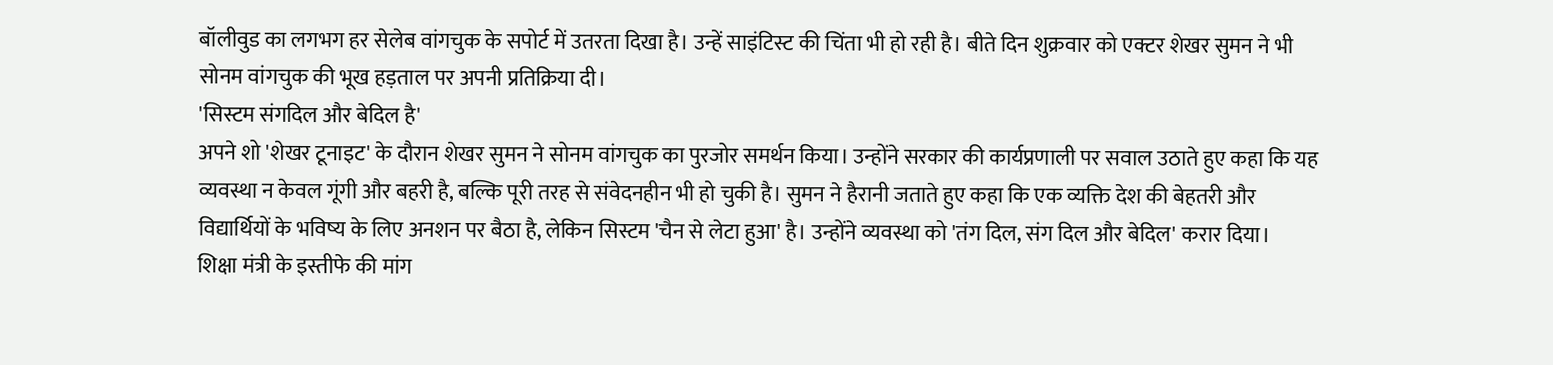बॉलीवुड का लगभग हर सेलेब वांगचुक के सपोर्ट में उतरता दिखा है। उन्हें साइंटिस्ट की चिंता भी हो रही है। बीते दिन शुक्रवार को एक्टर शेखर सुमन ने भी सोनम वांगचुक की भूख हड़ताल पर अपनी प्रतिक्रिया दी।
'सिस्टम संगदिल और बेदिल है'
अपने शो 'शेखर टूनाइट' के दौरान शेखर सुमन ने सोनम वांगचुक का पुरजोर समर्थन किया। उन्होंने सरकार की कार्यप्रणाली पर सवाल उठाते हुए कहा कि यह व्यवस्था न केवल गूंगी और बहरी है, बल्कि पूरी तरह से संवेदनहीन भी हो चुकी है। सुमन ने हैरानी जताते हुए कहा कि एक व्यक्ति देश की बेहतरी और विद्यार्थियों के भविष्य के लिए अनशन पर बैठा है, लेकिन सिस्टम 'चैन से लेटा हुआ' है। उन्होंने व्यवस्था को 'तंग दिल, संग दिल और बेदिल' करार दिया।
शिक्षा मंत्री के इस्तीफे की मांग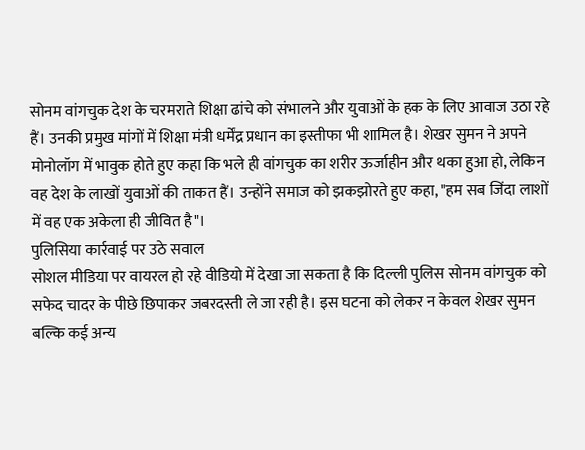सोनम वांगचुक देश के चरमराते शिक्षा ढांचे को संभालने और युवाओं के हक के लिए आवाज उठा रहे हैं। उनकी प्रमुख मांगों में शिक्षा मंत्री धर्मेंद्र प्रधान का इस्तीफा भी शामिल है। शेखर सुमन ने अपने मोनोलॉग में भावुक होते हुए कहा कि भले ही वांगचुक का शरीर ऊर्जाहीन और थका हुआ हो, लेकिन वह देश के लाखों युवाओं की ताकत हैं। उन्होंने समाज को झकझोरते हुए कहा, "हम सब जिंदा लाशों में वह एक अकेला ही जीवित है"।
पुलिसिया कार्रवाई पर उठे सवाल
सोशल मीडिया पर वायरल हो रहे वीडियो में देखा जा सकता है कि दिल्ली पुलिस सोनम वांगचुक को सफेद चादर के पीछे छिपाकर जबरदस्ती ले जा रही है। इस घटना को लेकर न केवल शेखर सुमन बल्कि कई अन्य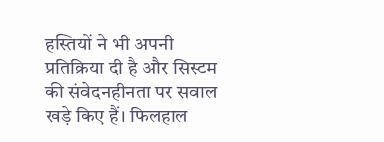हस्तियों ने भी अपनी प्रतिक्रिया दी है और सिस्टम की संवेदनहीनता पर सवाल खड़े किए हैं। फिलहाल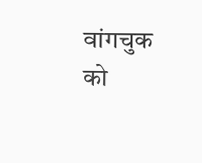वांगचुक को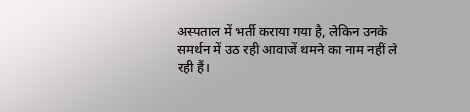अस्पताल में भर्ती कराया गया है, लेकिन उनके समर्थन में उठ रही आवाजें थमने का नाम नहीं ले रही हैं।